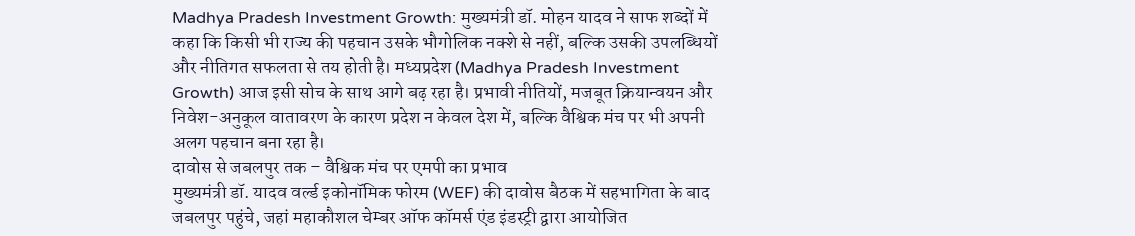Madhya Pradesh Investment Growth: मुख्यमंत्री डॉ. मोहन यादव ने साफ शब्दों में कहा कि किसी भी राज्य की पहचान उसके भौगोलिक नक्शे से नहीं, बल्कि उसकी उपलब्धियों और नीतिगत सफलता से तय होती है। मध्यप्रदेश (Madhya Pradesh Investment Growth) आज इसी सोच के साथ आगे बढ़ रहा है। प्रभावी नीतियों, मजबूत क्रियान्वयन और निवेश-अनुकूल वातावरण के कारण प्रदेश न केवल देश में, बल्कि वैश्विक मंच पर भी अपनी अलग पहचान बना रहा है।
दावोस से जबलपुर तक – वैश्विक मंच पर एमपी का प्रभाव
मुख्यमंत्री डॉ. यादव वर्ल्ड इकोनॉमिक फोरम (WEF) की दावोस बैठक में सहभागिता के बाद जबलपुर पहुंचे, जहां महाकौशल चेम्बर ऑफ कॉमर्स एंड इंडस्ट्री द्वारा आयोजित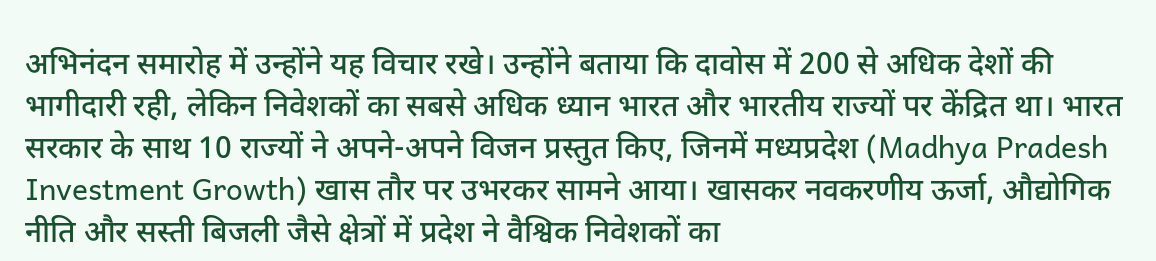अभिनंदन समारोह में उन्होंने यह विचार रखे। उन्होंने बताया कि दावोस में 200 से अधिक देशों की भागीदारी रही, लेकिन निवेशकों का सबसे अधिक ध्यान भारत और भारतीय राज्यों पर केंद्रित था। भारत सरकार के साथ 10 राज्यों ने अपने-अपने विजन प्रस्तुत किए, जिनमें मध्यप्रदेश (Madhya Pradesh Investment Growth) खास तौर पर उभरकर सामने आया। खासकर नवकरणीय ऊर्जा, औद्योगिक नीति और सस्ती बिजली जैसे क्षेत्रों में प्रदेश ने वैश्विक निवेशकों का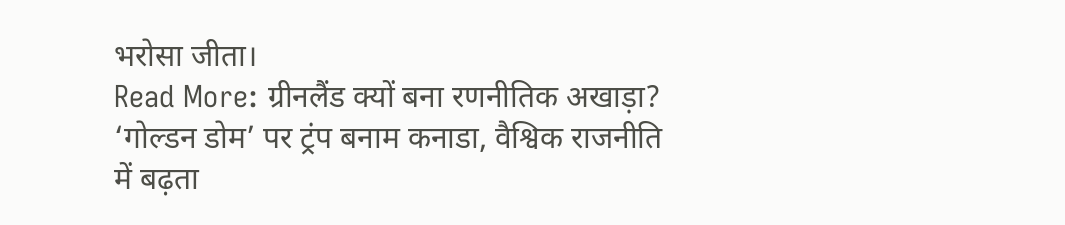भरोसा जीता।
Read More: ग्रीनलैंड क्यों बना रणनीतिक अखाड़ा? ‘गोल्डन डोम’ पर ट्रंप बनाम कनाडा, वैश्विक राजनीति में बढ़ता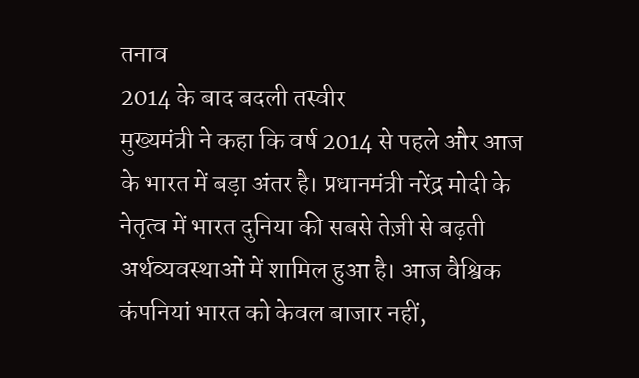तनाव
2014 के बाद बदली तस्वीर
मुख्यमंत्री ने कहा कि वर्ष 2014 से पहले और आज के भारत में बड़ा अंतर है। प्रधानमंत्री नरेंद्र मोदी के नेतृत्व में भारत दुनिया की सबसे तेज़ी से बढ़ती अर्थव्यवस्थाओं में शामिल हुआ है। आज वैश्विक कंपनियां भारत को केवल बाजार नहीं,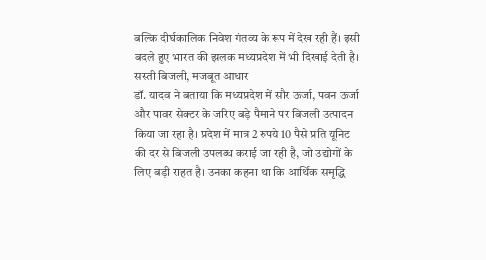बल्कि दीर्घकालिक निवेश गंतव्य के रूप में देख रही हैं। इसी बदले हुए भारत की झलक मध्यप्रदेश में भी दिखाई देती है।
सस्ती बिजली, मजबूत आधार
डॉ. यादव ने बताया कि मध्यप्रदेश में सौर ऊर्जा, पवन ऊर्जा और पावर सेक्टर के जरिए बड़े पैमाने पर बिजली उत्पादन किया जा रहा है। प्रदेश में मात्र 2 रुपये 10 पैसे प्रति यूनिट की दर से बिजली उपलब्ध कराई जा रही है, जो उद्योगों के लिए बड़ी राहत है। उनका कहना था कि आर्थिक समृद्धि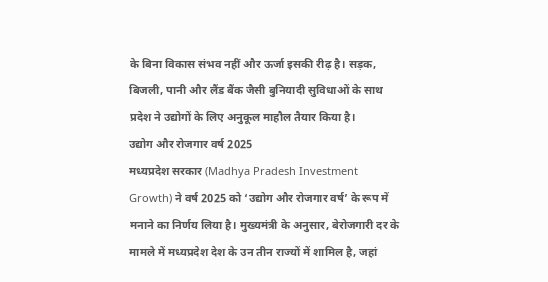के बिना विकास संभव नहीं और ऊर्जा इसकी रीढ़ है। सड़क, बिजली, पानी और लैंड बैंक जैसी बुनियादी सुविधाओं के साथ प्रदेश ने उद्योगों के लिए अनुकूल माहौल तैयार किया है।
उद्योग और रोजगार वर्ष 2025
मध्यप्रदेश सरकार (Madhya Pradesh Investment Growth) ने वर्ष 2025 को ‘उद्योग और रोजगार वर्ष’ के रूप में मनाने का निर्णय लिया है। मुख्यमंत्री के अनुसार, बेरोजगारी दर के मामले में मध्यप्रदेश देश के उन तीन राज्यों में शामिल है, जहां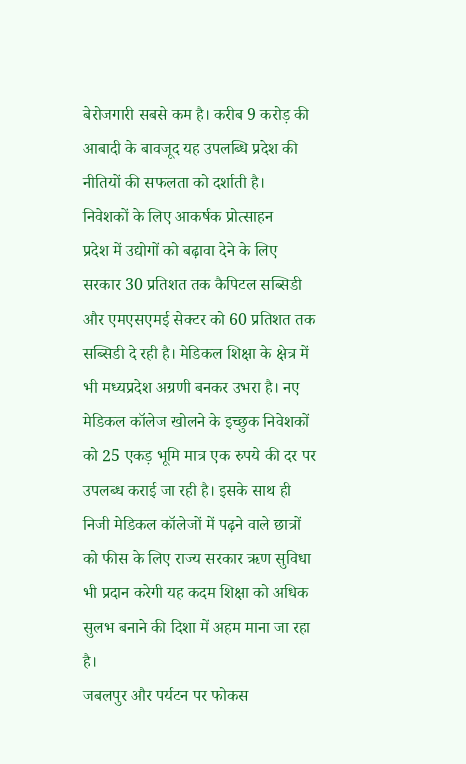बेरोजगारी सबसे कम है। करीब 9 करोड़ की आबादी के बावजूद यह उपलब्धि प्रदेश की नीतियों की सफलता को दर्शाती है।
निवेशकों के लिए आकर्षक प्रोत्साहन
प्रदेश में उद्योगों को बढ़ावा देने के लिए सरकार 30 प्रतिशत तक कैपिटल सब्सिडी और एमएसएमई सेक्टर को 60 प्रतिशत तक सब्सिडी दे रही है। मेडिकल शिक्षा के क्षेत्र में भी मध्यप्रदेश अग्रणी बनकर उभरा है। नए मेडिकल कॉलेज खोलने के इच्छुक निवेशकों को 25 एकड़ भूमि मात्र एक रुपये की दर पर उपलब्ध कराई जा रही है। इसके साथ ही निजी मेडिकल कॉलेजों में पढ़ने वाले छात्रों को फीस के लिए राज्य सरकार ऋण सुविधा भी प्रदान करेगी यह कदम शिक्षा को अधिक सुलभ बनाने की दिशा में अहम माना जा रहा है।
जबलपुर और पर्यटन पर फोकस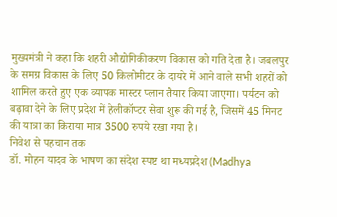मुख्यमंत्री ने कहा कि शहरी औद्योगिकीकरण विकास को गति देता है। जबलपुर के समग्र विकास के लिए 50 किलोमीटर के दायरे में आने वाले सभी शहरों को शामिल करते हुए एक व्यापक मास्टर प्लान तैयार किया जाएगा। पर्यटन को बढ़ावा देने के लिए प्रदेश में हेलीकॉप्टर सेवा शुरू की गई है, जिसमें 45 मिनट की यात्रा का किराया मात्र 3500 रुपये रखा गया है।
निवेश से पहचान तक
डॉ. मोहन यादव के भाषण का संदेश स्पष्ट था मध्यप्रदेश (Madhya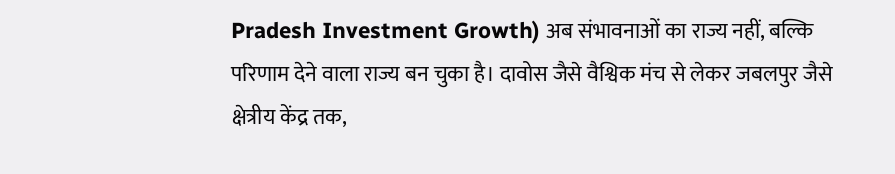Pradesh Investment Growth) अब संभावनाओं का राज्य नहीं, बल्कि परिणाम देने वाला राज्य बन चुका है। दावोस जैसे वैश्विक मंच से लेकर जबलपुर जैसे क्षेत्रीय केंद्र तक,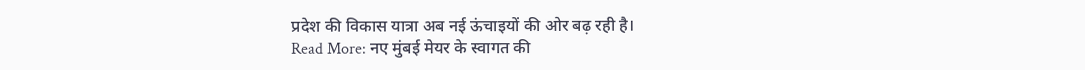प्रदेश की विकास यात्रा अब नई ऊंचाइयों की ओर बढ़ रही है।
Read More: नए मुंबई मेयर के स्वागत की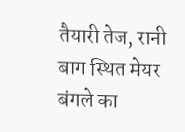तैयारी तेज, रानी बाग स्थित मेयर बंगले का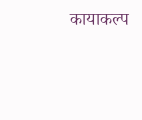कायाकल्प